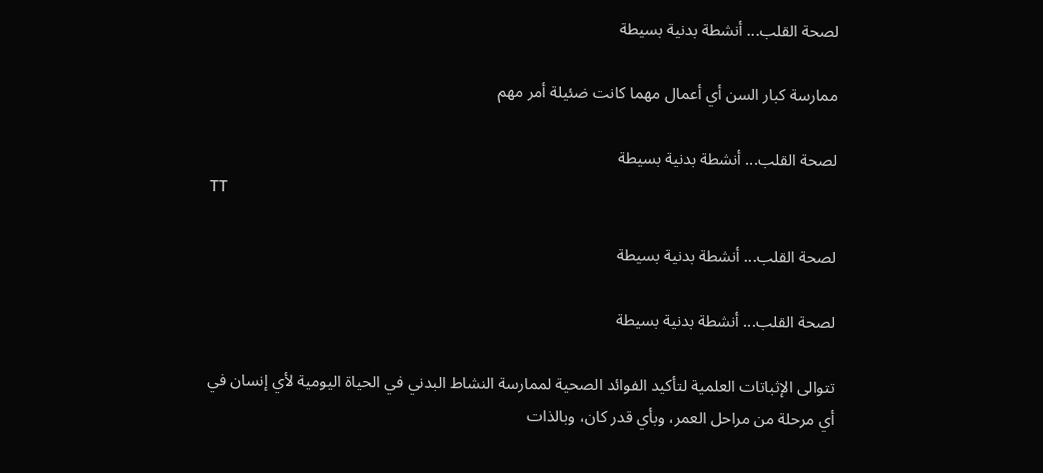لصحة القلب... أنشطة بدنية بسيطة

ممارسة كبار السن أي أعمال مهما كانت ضئيلة أمر مهم

لصحة القلب... أنشطة بدنية بسيطة
TT

لصحة القلب... أنشطة بدنية بسيطة

لصحة القلب... أنشطة بدنية بسيطة

تتوالى الإثباتات العلمية لتأكيد الفوائد الصحية لممارسة النشاط البدني في الحياة اليومية لأي إنسان في أي مرحلة من مراحل العمر، وبأي قدر كان، وبالذات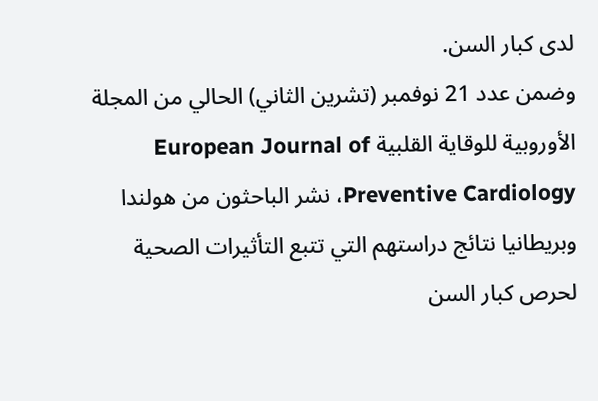لدى كبار السن.
وضمن عدد 21 نوفمبر (تشرين الثاني) الحالي من المجلة الأوروبية للوقاية القلبية European Journal of Preventive Cardiology، نشر الباحثون من هولندا وبريطانيا نتائج دراستهم التي تتبع التأثيرات الصحية لحرص كبار السن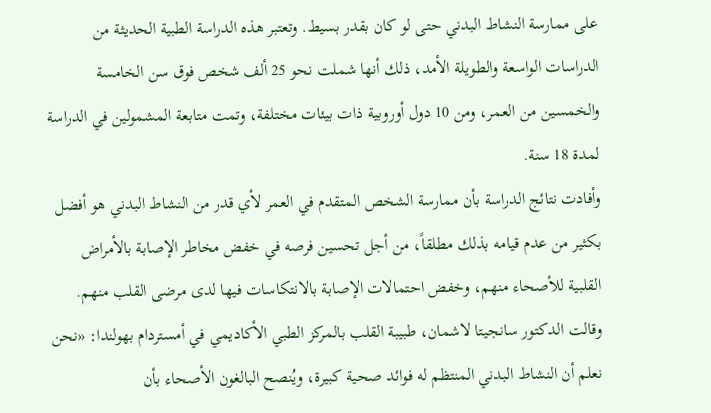على ممارسة النشاط البدني حتى لو كان بقدر بسيط. وتعتبر هذه الدراسة الطبية الحديثة من الدراسات الواسعة والطويلة الأمد، ذلك أنها شملت نحو 25 ألف شخص فوق سن الخامسة والخمسين من العمر، ومن 10 دول أوروبية ذات بيئات مختلفة، وتمت متابعة المشمولين في الدراسة لمدة 18 سنة.
وأفادت نتائج الدراسة بأن ممارسة الشخص المتقدم في العمر لأي قدر من النشاط البدني هو أفضل بكثير من عدم قيامه بذلك مطلقاً، من أجل تحسين فرصه في خفض مخاطر الإصابة بالأمراض القلبية للأصحاء منهم، وخفض احتمالات الإصابة بالانتكاسات فيها لدى مرضى القلب منهم.
وقالت الدكتور سانجيتا لاشمان، طبيبة القلب بالمركز الطبي الأكاديمي في أمستردام بهولندا: «نحن نعلم أن النشاط البدني المنتظم له فوائد صحية كبيرة، ويُنصح البالغون الأصحاء بأن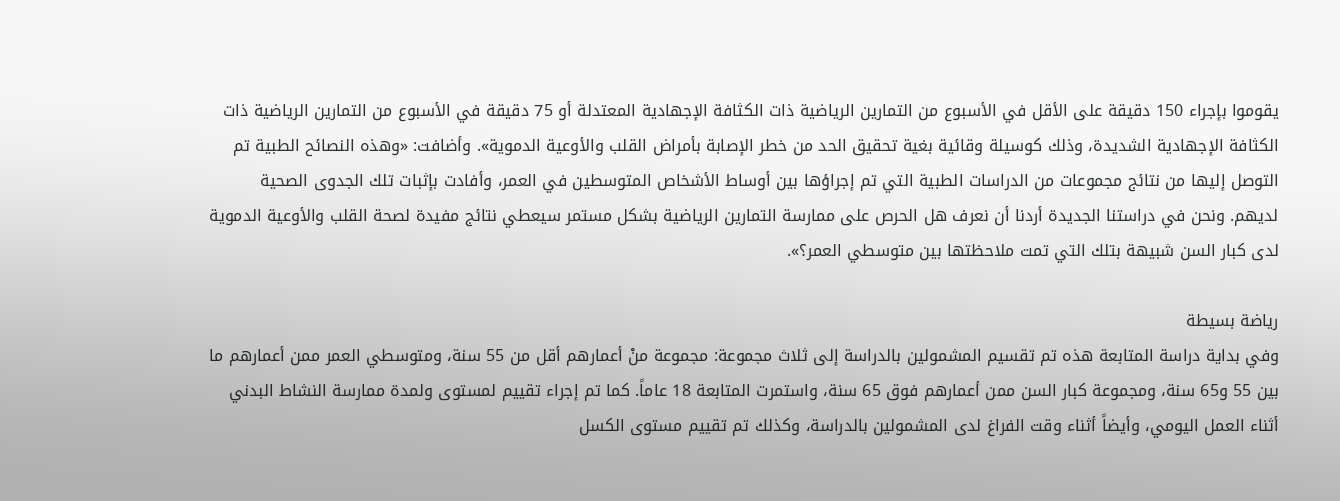يقوموا بإجراء 150 دقيقة على الأقل في الأسبوع من التمارين الرياضية ذات الكثافة الإجهادية المعتدلة أو 75 دقيقة في الأسبوع من التمارين الرياضية ذات الكثافة الإجهادية الشديدة، وذلك كوسيلة وقائية بغية تحقيق الحد من خطر الإصابة بأمراض القلب والأوعية الدموية». وأضافت: «وهذه النصائح الطبية تم التوصل إليها من نتائج مجموعات من الدراسات الطبية التي تم إجراؤها بين أوساط الأشخاص المتوسطين في العمر، وأفادت بإثبات تلك الجدوى الصحية لديهم. ونحن في دراستنا الجديدة أردنا أن نعرف هل الحرص على ممارسة التمارين الرياضية بشكل مستمر سيعطي نتائج مفيدة لصحة القلب والأوعية الدموية لدى كبار السن شبيهة بتلك التي تمت ملاحظتها بين متوسطي العمر؟».

رياضة بسيطة
وفي بداية دراسة المتابعة هذه تم تقسيم المشمولين بالدراسة إلى ثلاث مجموعة: مجموعة منْ أعمارهم أقل من 55 سنة، ومتوسطي العمر ممن أعمارهم ما بين 55 و65 سنة، ومجموعة كبار السن ممن أعمارهم فوق 65 سنة، واستمرت المتابعة 18 عاماً. كما تم إجراء تقييم لمستوى ولمدة ممارسة النشاط البدني أثناء العمل اليومي، وأيضاً أثناء وقت الفراغ لدى المشمولين بالدراسة، وكذلك تم تقييم مستوى الكسل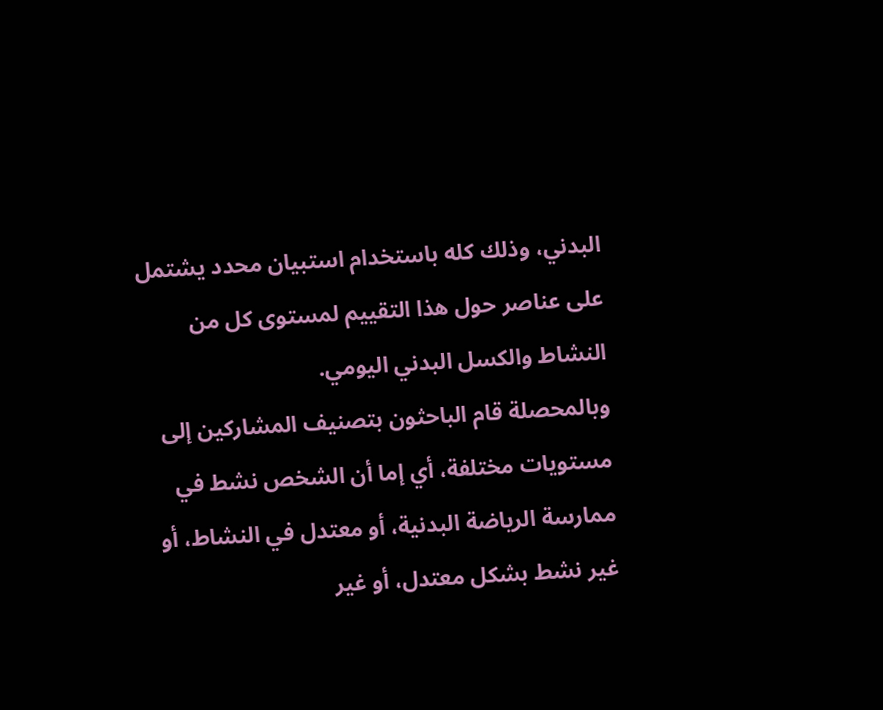البدني، وذلك كله باستخدام استبيان محدد يشتمل على عناصر حول هذا التقييم لمستوى كل من النشاط والكسل البدني اليومي.
وبالمحصلة قام الباحثون بتصنيف المشاركين إلى مستويات مختلفة، أي إما أن الشخص نشط في ممارسة الرياضة البدنية، أو معتدل في النشاط، أو غير نشط بشكل معتدل، أو غير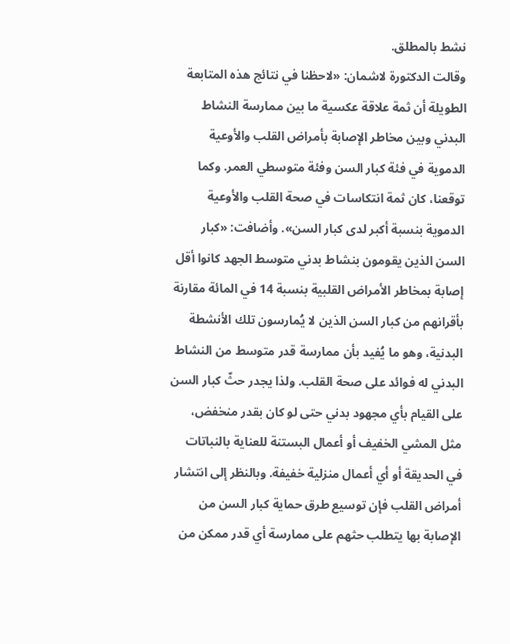نشط بالمطلق.
وقالت الدكتورة لاشمان: «لاحظنا في نتائج هذه المتابعة الطويلة أن ثمة علاقة عكسية ما بين ممارسة النشاط البدني وبين مخاطر الإصابة بأمراض القلب والأوعية الدموية في فئة كبار السن وفئة متوسطي العمر. وكما توقعنا، كان ثمة انتكاسات في صحة القلب والأوعية الدموية بنسبة أكبر لدى كبار السن». وأضافت: «كبار السن الذين يقومون بنشاط بدني متوسط الجهد كانوا أقل إصابة بمخاطر الأمراض القلبية بنسبة 14 في المائة مقارنة بأقرانهم من كبار السن الذين لا يُمارسون تلك الأنشطة البدنية، وهو ما يُفيد بأن ممارسة قدر متوسط من النشاط البدني له فوائد على صحة القلب. ولذا يجدر حثّ كبار السن على القيام بأي مجهود بدني حتى لو كان بقدر منخفض، مثل المشي الخفيف أو أعمال البستنة للعناية بالنباتات في الحديقة أو أي أعمال منزلية خفيفة. وبالنظر إلى انتشار أمراض القلب فإن توسيع طرق حماية كبار السن من الإصابة بها يتطلب حثهم على ممارسة أي قدر ممكن من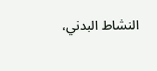النشاط البدني،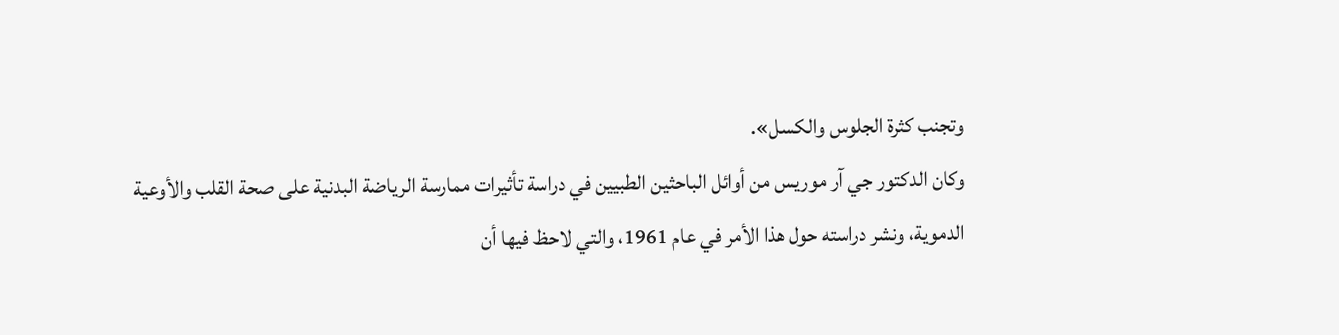وتجنب كثرة الجلوس والكسل».
وكان الدكتور جي آر موريس من أوائل الباحثين الطبيين في دراسة تأثيرات ممارسة الرياضة البدنية على صحة القلب والأوعية الدموية، ونشر دراسته حول هذا الأمر في عام 1961، والتي لاحظ فيها أن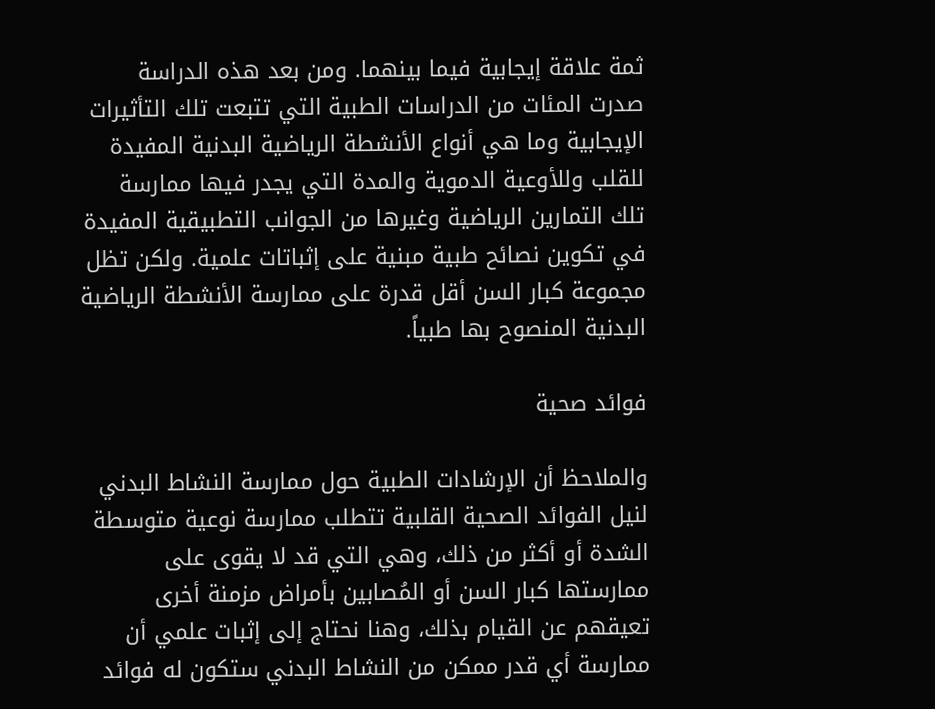ثمة علاقة إيجابية فيما بينهما. ومن بعد هذه الدراسة صدرت المئات من الدراسات الطبية التي تتبعت تلك التأثيرات الإيجابية وما هي أنواع الأنشطة الرياضية البدنية المفيدة للقلب وللأوعية الدموية والمدة التي يجدر فيها ممارسة تلك التمارين الرياضية وغيرها من الجوانب التطبيقية المفيدة في تكوين نصائح طبية مبنية على إثباتات علمية. ولكن تظل مجموعة كبار السن أقل قدرة على ممارسة الأنشطة الرياضية البدنية المنصوح بها طبياً.

فوائد صحية

والملاحظ أن الإرشادات الطبية حول ممارسة النشاط البدني لنيل الفوائد الصحية القلبية تتطلب ممارسة نوعية متوسطة الشدة أو أكثر من ذلك، وهي التي قد لا يقوى على ممارستها كبار السن أو المُصابين بأمراض مزمنة أخرى تعيقهم عن القيام بذلك، وهنا نحتاج إلى إثبات علمي أن ممارسة أي قدر ممكن من النشاط البدني ستكون له فوائد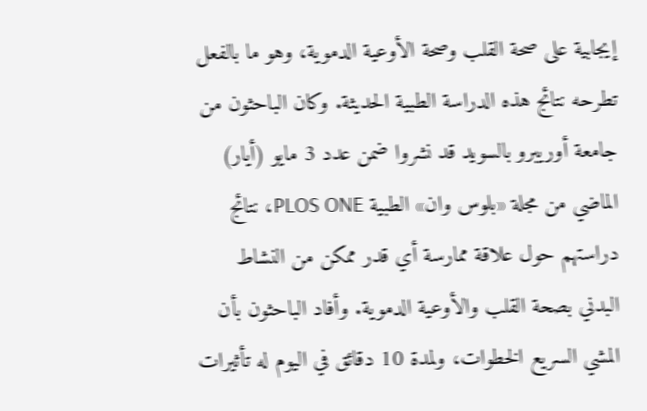إيجابية على صحة القلب وصحة الأوعية الدموية، وهو ما بالفعل تطرحه نتائج هذه الدراسة الطبية الحديثة. وكان الباحثون من جامعة أوريبرو بالسويد قد نشروا ضمن عدد 3 مايو (أيار) الماضي من مجلة «بلوس وان» الطبية PLOS ONE، نتائج دراستهم حول علاقة ممارسة أي قدر ممكن من النشاط البدني بصحة القلب والأوعية الدموية. وأفاد الباحثون بأن المشي السريع الخطوات، ولمدة 10 دقائق في اليوم له تأثيرات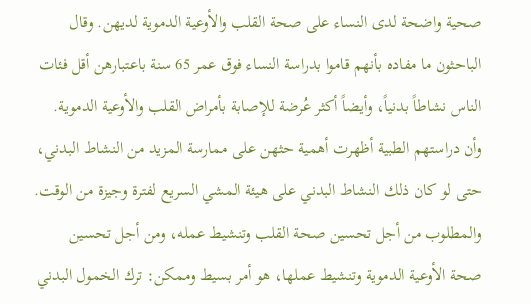صحية واضحة لدى النساء على صحة القلب والأوعية الدموية لديهن. وقال الباحثون ما مفاده بأنهم قاموا بدراسة النساء فوق عمر 65 سنة باعتبارهن أقل فئات الناس نشاطاً بدنياً، وأيضاً أكثر عُرضة للإصابة بأمراض القلب والأوعية الدموية. وأن دراستهم الطبية أظهرت أهمية حثهن على ممارسة المزيد من النشاط البدني، حتى لو كان ذلك النشاط البدني على هيئة المشي السريع لفترة وجيزة من الوقت.
والمطلوب من أجل تحسين صحة القلب وتنشيط عمله، ومن أجل تحسين صحة الأوعية الدموية وتنشيط عملها، هو أمر بسيط وممكن: ترك الخمول البدني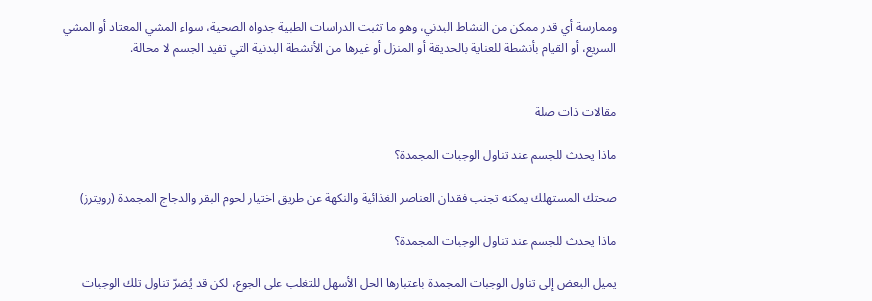وممارسة أي قدر ممكن من النشاط البدني، وهو ما تثبت الدراسات الطبية جدواه الصحية، سواء المشي المعتاد أو المشي السريع، أو القيام بأنشطة للعناية بالحديقة أو المنزل أو غيرها من الأنشطة البدنية التي تفيد الجسم لا محالة.


مقالات ذات صلة

ماذا يحدث للجسم عند تناول الوجبات المجمدة؟

صحتك المستهلك يمكنه تجنب فقدان العناصر الغذائية والنكهة عن طريق اختيار لحوم البقر والدجاج المجمدة (رويترز)

ماذا يحدث للجسم عند تناول الوجبات المجمدة؟

يميل البعض إلى تناول الوجبات المجمدة باعتبارها الحل الأسهل للتغلب على الجوع، لكن قد يُضرّ تناول تلك الوجبات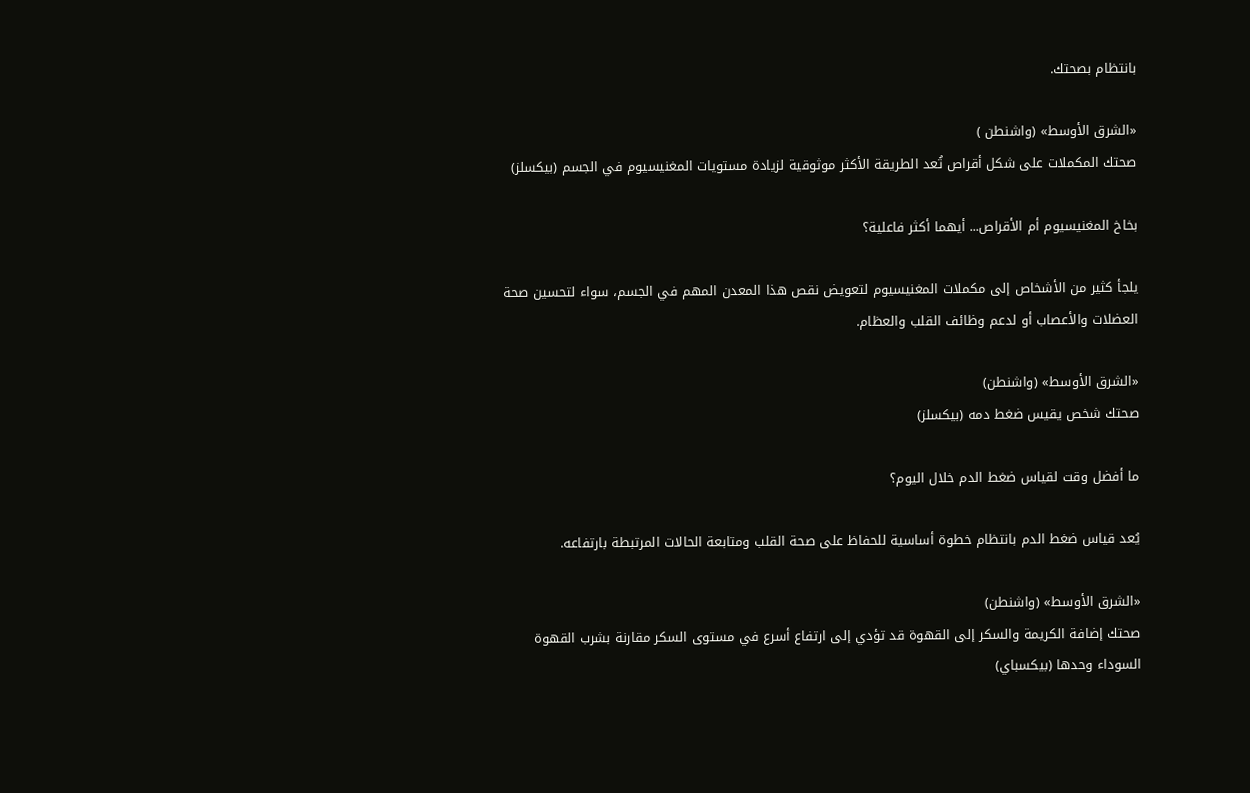بانتظام بصحتك.

«الشرق الأوسط» (واشنطن )
صحتك المكملات على شكل أقراص تُعد الطريقة الأكثر موثوقية لزيادة مستويات المغنيسيوم في الجسم (بيكسلز)

بخاخ المغنيسيوم أم الأقراص... أيهما أكثر فاعلية؟

يلجأ كثير من الأشخاص إلى مكملات المغنيسيوم لتعويض نقص هذا المعدن المهم في الجسم، سواء لتحسين صحة العضلات والأعصاب أو لدعم وظائف القلب والعظام.

«الشرق الأوسط» (واشنطن)
صحتك شخص يقيس ضغط دمه (بيكسلز)

ما أفضل وقت لقياس ضغط الدم خلال اليوم؟

يُعد قياس ضغط الدم بانتظام خطوة أساسية للحفاظ على صحة القلب ومتابعة الحالات المرتبطة بارتفاعه.

«الشرق الأوسط» (واشنطن)
صحتك إضافة الكريمة والسكر إلى القهوة قد تؤدي إلى ارتفاع أسرع في مستوى السكر مقارنة بشرب القهوة السوداء وحدها (بيكسباي)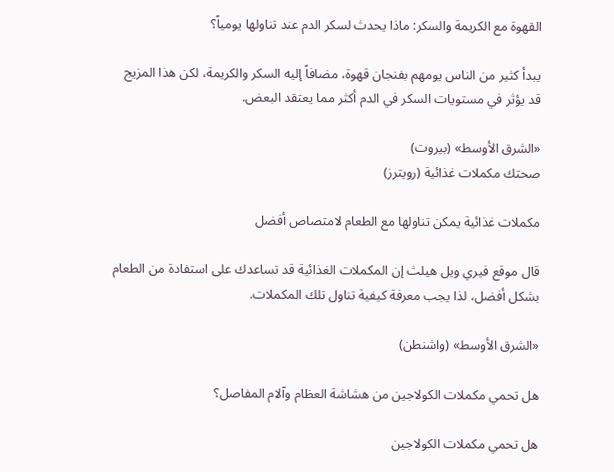القهوة مع الكريمة والسكر: ماذا يحدث لسكر الدم عند تناولها يومياً؟

يبدأ كثير من الناس يومهم بفنجان قهوة، مضافاً إليه السكر والكريمة، لكن هذا المزيج قد يؤثر في مستويات السكر في الدم أكثر مما يعتقد البعض.

«الشرق الأوسط» (بيروت)
صحتك مكملات غذائية (رويترز)

مكملات غذائية يمكن تناولها مع الطعام لامتصاص أفضل

قال موقع فيري ويل هيلث إن المكملات الغذائية قد تساعدك على استفادة من الطعام بشكل أفضل، لذا يجب معرفة كيفية تناول تلك المكملات.

«الشرق الأوسط» (واشنطن)

هل تحمي مكملات الكولاجين من هشاشة العظام وآلام المفاصل؟

هل تحمي مكملات الكولاجين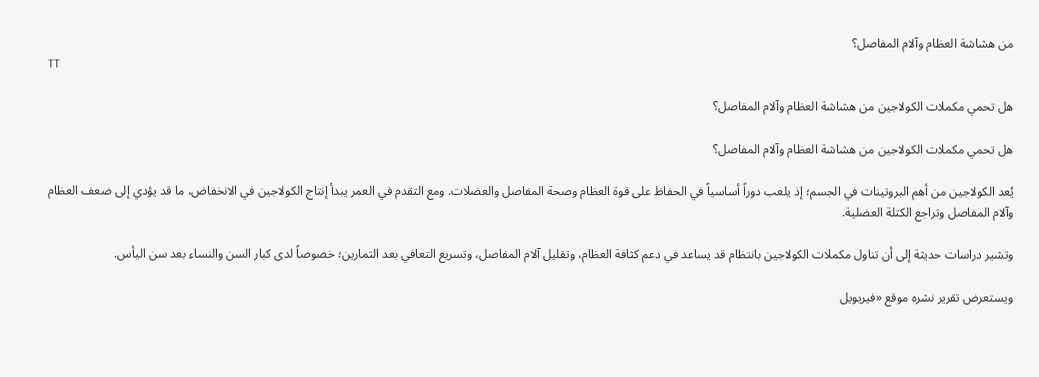من هشاشة العظام وآلام المفاصل؟
TT

هل تحمي مكملات الكولاجين من هشاشة العظام وآلام المفاصل؟

هل تحمي مكملات الكولاجين من هشاشة العظام وآلام المفاصل؟

يُعد الكولاجين من أهم البروتينات في الجسم؛ إذ يلعب دوراً أساسياً في الحفاظ على قوة العظام وصحة المفاصل والعضلات. ومع التقدم في العمر يبدأ إنتاج الكولاجين في الانخفاض، ما قد يؤدي إلى ضعف العظام وآلام المفاصل وتراجع الكتلة العضلية.

وتشير دراسات حديثة إلى أن تناول مكملات الكولاجين بانتظام قد يساعد في دعم كثافة العظام، وتقليل آلام المفاصل، وتسريع التعافي بعد التمارين؛ خصوصاً لدى كبار السن والنساء بعد سن اليأس.

ويستعرض تقرير نشره موقع «فيريويل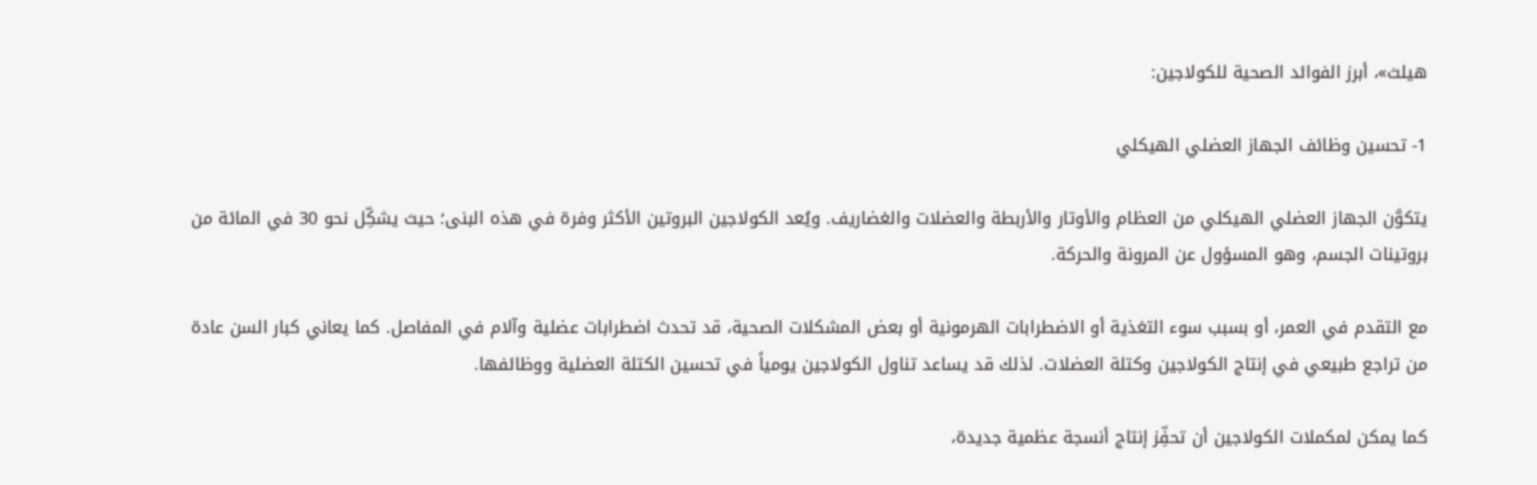هيلث»، أبرز الفوائد الصحية للكولاجين:

1- تحسين وظائف الجهاز العضلي الهيكلي

يتكوَّن الجهاز العضلي الهيكلي من العظام والأوتار والأربطة والعضلات والغضاريف. ويُعد الكولاجين البروتين الأكثر وفرة في هذه البنى؛ حيث يشكِّل نحو 30 في المائة من بروتينات الجسم، وهو المسؤول عن المرونة والحركة.

مع التقدم في العمر، أو بسبب سوء التغذية أو الاضطرابات الهرمونية أو بعض المشكلات الصحية، قد تحدث اضطرابات عضلية وآلام في المفاصل. كما يعاني كبار السن عادة من تراجع طبيعي في إنتاج الكولاجين وكتلة العضلات. لذلك قد يساعد تناول الكولاجين يومياً في تحسين الكتلة العضلية ووظائفها.

كما يمكن لمكملات الكولاجين أن تحفِّز إنتاج أنسجة عظمية جديدة،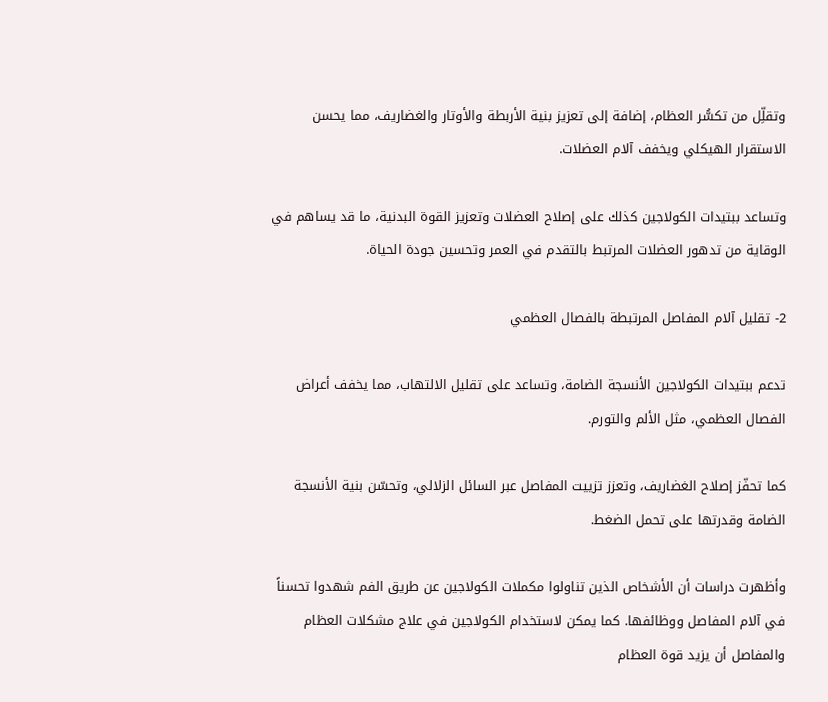وتقلِّل من تكسُّر العظام، إضافة إلى تعزيز بنية الأربطة والأوتار والغضاريف، مما يحسن الاستقرار الهيكلي ويخفف آلام العضلات.

وتساعد ببتيدات الكولاجين كذلك على إصلاح العضلات وتعزيز القوة البدنية، ما قد يساهم في الوقاية من تدهور العضلات المرتبط بالتقدم في العمر وتحسين جودة الحياة.

2- تقليل آلام المفاصل المرتبطة بالفصال العظمي

تدعم ببتيدات الكولاجين الأنسجة الضامة، وتساعد على تقليل الالتهاب، مما يخفف أعراض الفصال العظمي، مثل الألم والتورم.

كما تحفّز إصلاح الغضاريف، وتعزز تزييت المفاصل عبر السائل الزلالي، وتحسّن بنية الأنسجة الضامة وقدرتها على تحمل الضغط.

وأظهرت دراسات أن الأشخاص الذين تناولوا مكملات الكولاجين عن طريق الفم شهدوا تحسناً في آلام المفاصل ووظائفها. كما يمكن لاستخدام الكولاجين في علاج مشكلات العظام والمفاصل أن يزيد قوة العظام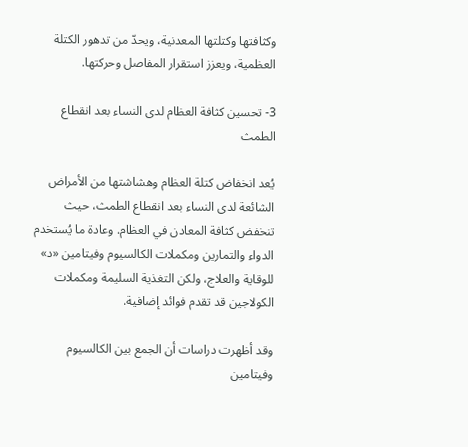وكثافتها وكتلتها المعدنية، ويحدّ من تدهور الكتلة العظمية، ويعزز استقرار المفاصل وحركتها.

3- تحسين كثافة العظام لدى النساء بعد انقطاع الطمث

يُعد انخفاض كتلة العظام وهشاشتها من الأمراض الشائعة لدى النساء بعد انقطاع الطمث، حيث تنخفض كثافة المعادن في العظام. وعادة ما يُستخدم الدواء والتمارين ومكملات الكالسيوم وفيتامين «د» للوقاية والعلاج، ولكن التغذية السليمة ومكملات الكولاجين قد تقدم فوائد إضافية.

وقد أظهرت دراسات أن الجمع بين الكالسيوم وفيتامين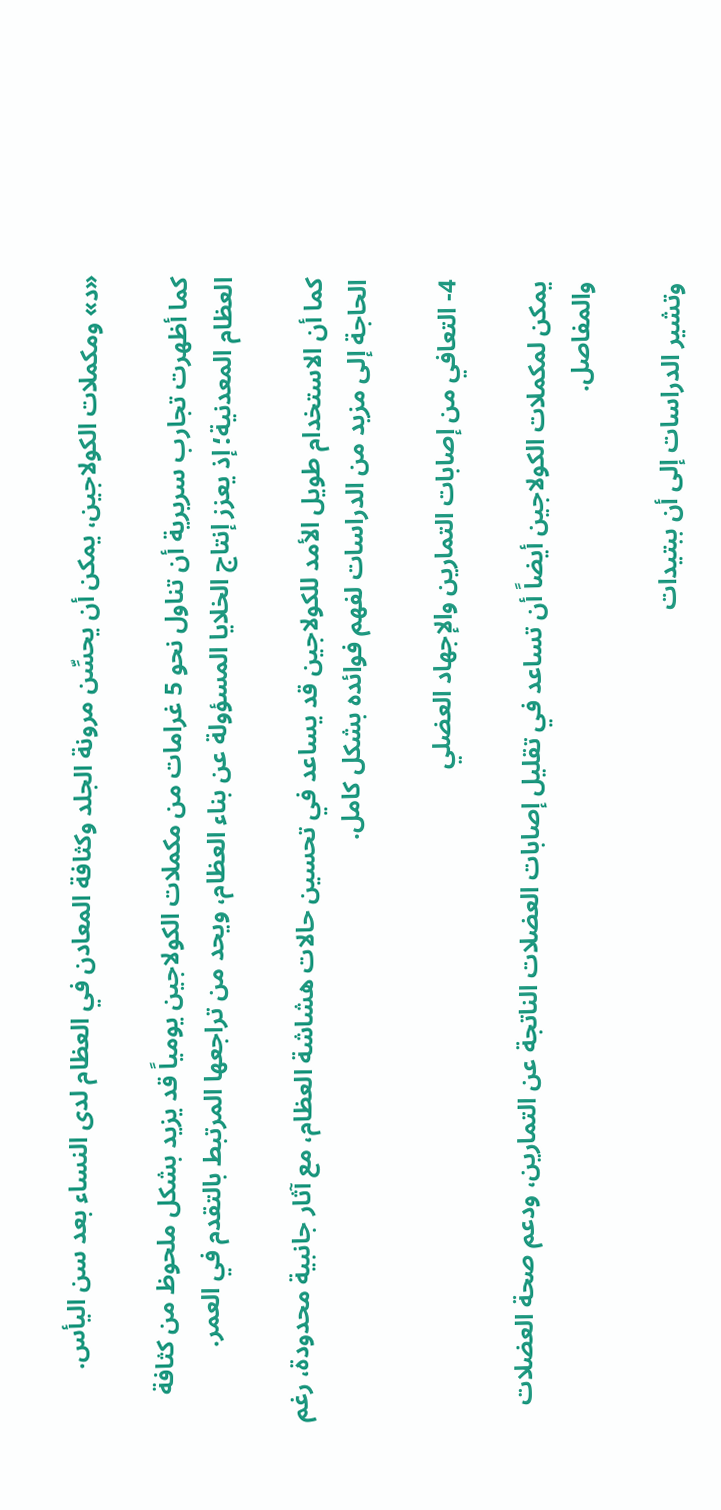«د» ومكملات الكولاجين، يمكن أن يحسِّن مرونة الجلد وكثافة المعادن في العظام لدى النساء بعد سن اليأس.

كما أظهرت تجارب سريرية أن تناول نحو 5 غرامات من مكملات الكولاجين يومياً قد يزيد بشكل ملحوظ من كثافة العظام المعدنية؛ إذ يعزز إنتاج الخلايا المسؤولة عن بناء العظام، ويحد من تراجعها المرتبط بالتقدم في العمر.

كما أن الاستخدام طويل الأمد للكولاجين قد يساعد في تحسين حالات هشاشة العظام، مع آثار جانبية محدودة، رغم الحاجة إلى مزيد من الدراسات لفهم فوائده بشكل كامل.

4- التعافي من إصابات التمارين والإجهاد العضلي

يمكن لمكملات الكولاجين أيضاً أن تساعد في تقليل إصابات العضلات الناتجة عن التمارين، ودعم صحة العضلات والمفاصل.

وتشير الدراسات إلى أن ببتيدات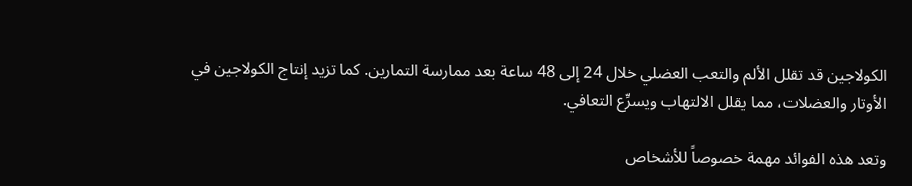الكولاجين قد تقلل الألم والتعب العضلي خلال 24 إلى 48 ساعة بعد ممارسة التمارين. كما تزيد إنتاج الكولاجين في الأوتار والعضلات، مما يقلل الالتهاب ويسرِّع التعافي.

وتعد هذه الفوائد مهمة خصوصاً للأشخاص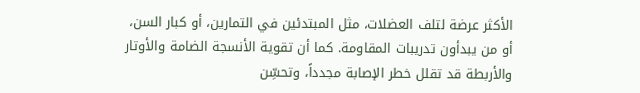الأكثر عرضة لتلف العضلات، مثل المبتدئين في التمارين، أو كبار السن، أو من يبدأون تدريبات المقاومة. كما أن تقوية الأنسجة الضامة والأوتار والأربطة قد تقلل خطر الإصابة مجدداً، وتحسِّن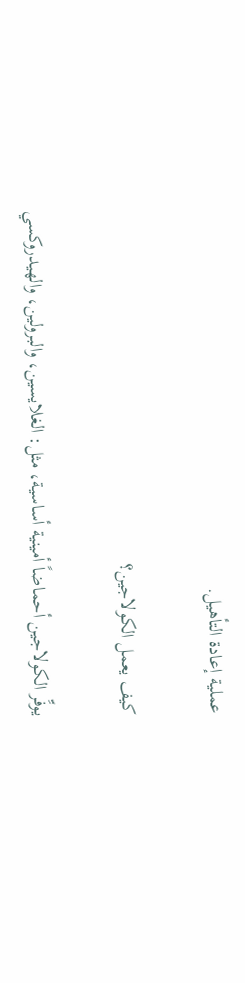عملية إعادة التأهيل.

كيف يعمل الكولاجين؟

يوفِّر الكولاجين أحماضاً أمينية أساسية، مثل: الغلايسين، والبرولين، والهيدروكسي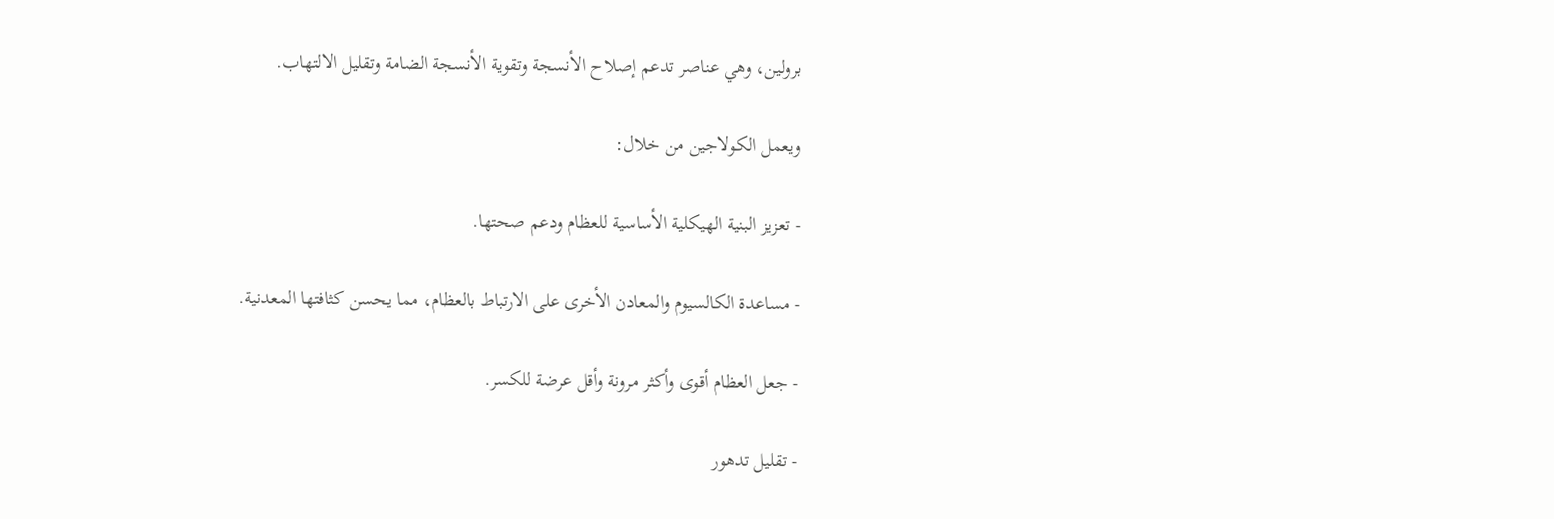برولين، وهي عناصر تدعم إصلاح الأنسجة وتقوية الأنسجة الضامة وتقليل الالتهاب.

ويعمل الكولاجين من خلال:

- تعزيز البنية الهيكلية الأساسية للعظام ودعم صحتها.

- مساعدة الكالسيوم والمعادن الأخرى على الارتباط بالعظام، مما يحسن كثافتها المعدنية.

- جعل العظام أقوى وأكثر مرونة وأقل عرضة للكسر.

- تقليل تدهور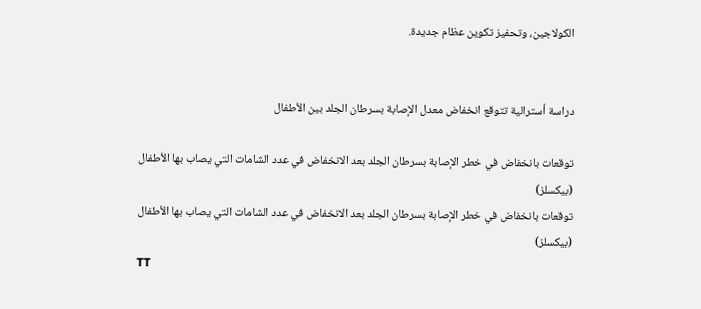الكولاجين، وتحفيز تكوين عظام جديدة.


دراسة أسترالية تتوقع انخفاض معدل الإصابة بسرطان الجلد بين الأطفال

توقعات بانخفاض في خطر الإصابة بسرطان الجلد بعد الانخفاض في عدد الشامات التي يصاب بها الأطفال (بيكسلز)
توقعات بانخفاض في خطر الإصابة بسرطان الجلد بعد الانخفاض في عدد الشامات التي يصاب بها الأطفال (بيكسلز)
TT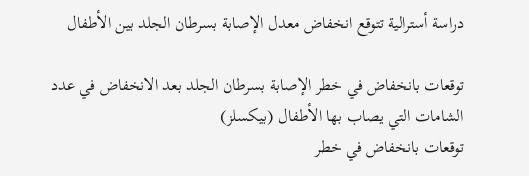دراسة أسترالية تتوقع انخفاض معدل الإصابة بسرطان الجلد بين الأطفال

توقعات بانخفاض في خطر الإصابة بسرطان الجلد بعد الانخفاض في عدد الشامات التي يصاب بها الأطفال (بيكسلز)
توقعات بانخفاض في خطر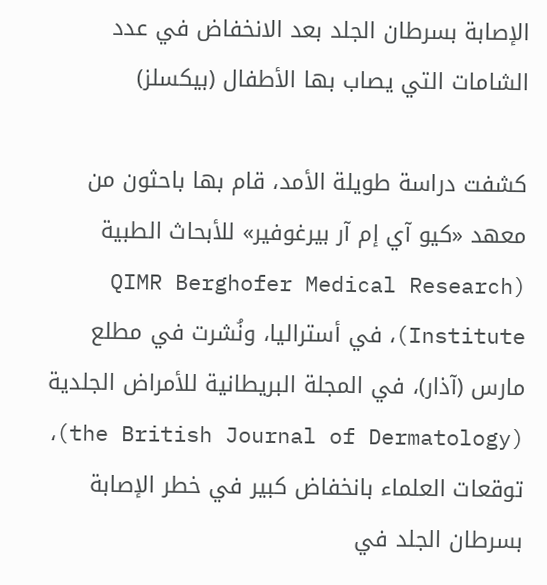الإصابة بسرطان الجلد بعد الانخفاض في عدد الشامات التي يصاب بها الأطفال (بيكسلز)

كشفت دراسة طويلة الأمد، قام بها باحثون من معهد «كيو آي إم آر بيرغوفير» للأبحاث الطبية (QIMR Berghofer Medical Research Institute)، في أستراليا، ونُشرت في مطلع مارس (آذار)، في المجلة البريطانية للأمراض الجلدية (the British Journal of Dermatology)، توقعات العلماء بانخفاض كبير في خطر الإصابة بسرطان الجلد في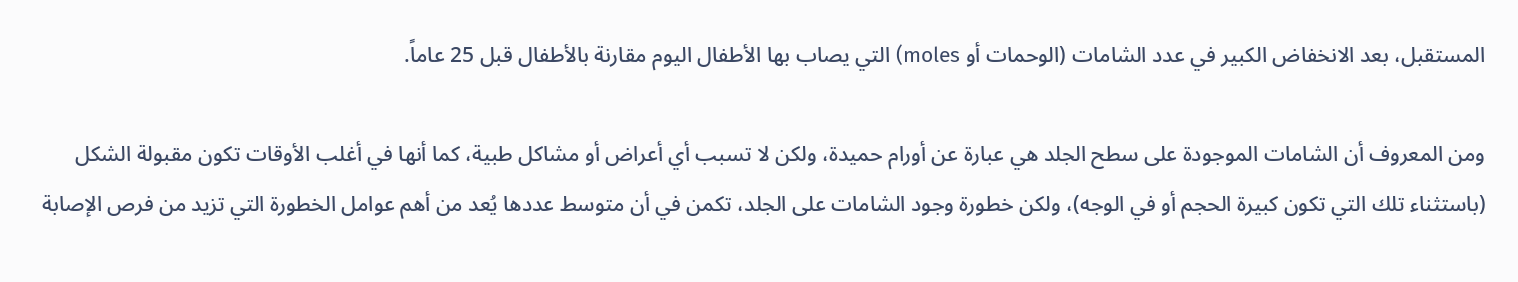المستقبل، بعد الانخفاض الكبير في عدد الشامات (الوحمات أو moles) التي يصاب بها الأطفال اليوم مقارنة بالأطفال قبل 25 عاماً.

ومن المعروف أن الشامات الموجودة على سطح الجلد هي عبارة عن أورام حميدة، ولكن لا تسبب أي أعراض أو مشاكل طبية، كما أنها في أغلب الأوقات تكون مقبولة الشكل (باستثناء تلك التي تكون كبيرة الحجم أو في الوجه)، ولكن خطورة وجود الشامات على الجلد، تكمن في أن متوسط عددها يُعد من أهم عوامل الخطورة التي تزيد من فرص الإصابة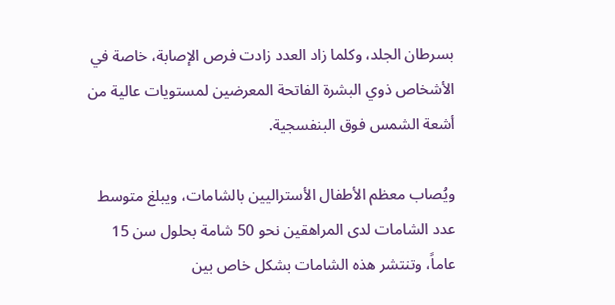بسرطان الجلد، وكلما زاد العدد زادت فرص الإصابة، خاصة في الأشخاص ذوي البشرة الفاتحة المعرضين لمستويات عالية من أشعة الشمس فوق البنفسجية.

ويُصاب معظم الأطفال الأستراليين بالشامات، ويبلغ متوسط عدد الشامات لدى المراهقين نحو 50 شامة بحلول سن 15 عاماً، وتنتشر هذه الشامات بشكل خاص بين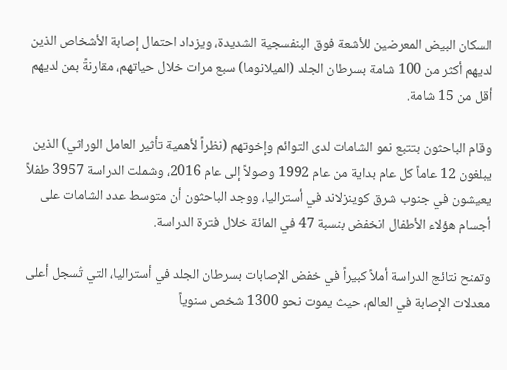السكان البيض المعرضين للأشعة فوق البنفسجية الشديدة، ويزداد احتمال إصابة الأشخاص الذين لديهم أكثر من 100 شامة بسرطان الجلد (الميلانوما) سبع مرات خلال حياتهم، مقارنةً بمن لديهم أقل من 15 شامة.

وقام الباحثون بتتبع نمو الشامات لدى التوائم وإخوتهم (نظراً لأهمية تأثير العامل الوراثي) الذين يبلغون 12 عاماً كل عام بداية من عام 1992 وصولاً إلى عام 2016، وشملت الدراسة 3957 طفلاً يعيشون في جنوب شرق كوينزلاند في أستراليا، ووجد الباحثون أن متوسط عدد الشامات على أجسام هؤلاء الأطفال انخفض بنسبة 47 في المائة خلال فترة الدراسة.

وتمنح نتائج الدراسة أملاً كبيراً في خفض الإصابات بسرطان الجلد في أستراليا، التي تُسجل أعلى معدلات الإصابة في العالم، حيث يموت نحو 1300 شخص سنوياً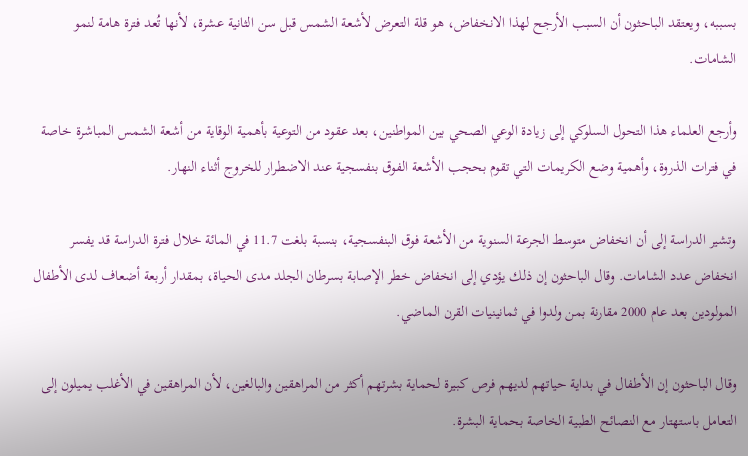بسببه، ويعتقد الباحثون أن السبب الأرجح لهذا الانخفاض، هو قلة التعرض لأشعة الشمس قبل سن الثانية عشرة، لأنها تُعد فترة هامة لنمو الشامات.

وأرجع العلماء هذا التحول السلوكي إلى زيادة الوعي الصحي بين المواطنين، بعد عقود من التوعية بأهمية الوقاية من أشعة الشمس المباشرة خاصة في فترات الذروة، وأهمية وضع الكريمات التي تقوم بحجب الأشعة الفوق بنفسجية عند الاضطرار للخروج أثناء النهار.

وتشير الدراسة إلى أن انخفاض متوسط الجرعة السنوية من الأشعة فوق البنفسجية، بنسبة بلغت 11.7 في المائة خلال فترة الدراسة قد يفسر انخفاض عدد الشامات. وقال الباحثون إن ذلك يؤدي إلى انخفاض خطر الإصابة بسرطان الجلد مدى الحياة، بمقدار أربعة أضعاف لدى الأطفال المولودين بعد عام 2000 مقارنة بمن ولدوا في ثمانينيات القرن الماضي.

وقال الباحثون إن الأطفال في بداية حياتهم لديهم فرص كبيرة لحماية بشرتهم أكثر من المراهقين والبالغين، لأن المراهقين في الأغلب يميلون إلى التعامل باستهتار مع النصائح الطبية الخاصة بحماية البشرة.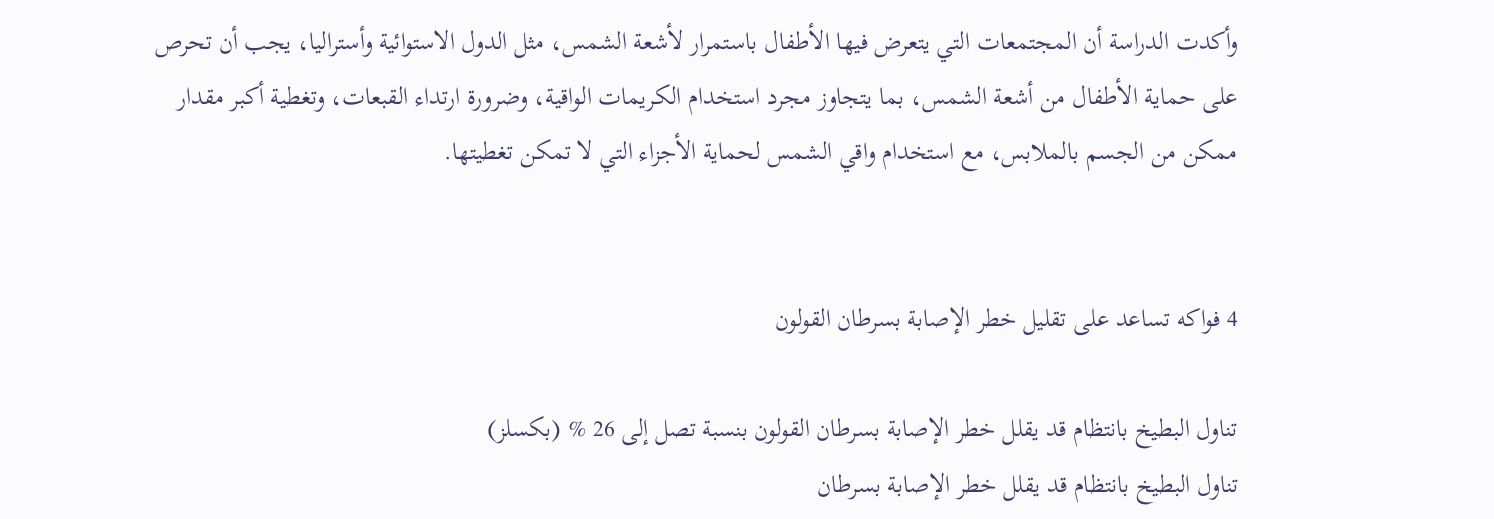وأكدت الدراسة أن المجتمعات التي يتعرض فيها الأطفال باستمرار لأشعة الشمس، مثل الدول الاستوائية وأستراليا، يجب أن تحرص على حماية الأطفال من أشعة الشمس، بما يتجاوز مجرد استخدام الكريمات الواقية، وضرورة ارتداء القبعات، وتغطية أكبر مقدار ممكن من الجسم بالملابس، مع استخدام واقي الشمس لحماية الأجزاء التي لا تمكن تغطيتها.


4 فواكه تساعد على تقليل خطر الإصابة بسرطان القولون

تناول البطيخ بانتظام قد يقلل خطر الإصابة بسرطان القولون بنسبة تصل إلى 26 % (بكسلز)
تناول البطيخ بانتظام قد يقلل خطر الإصابة بسرطان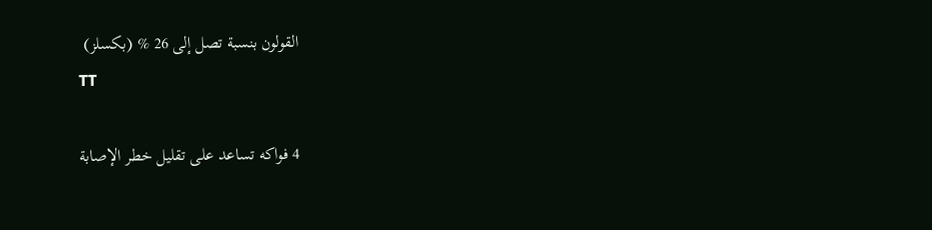القولون بنسبة تصل إلى 26 % (بكسلز)
TT

4 فواكه تساعد على تقليل خطر الإصابة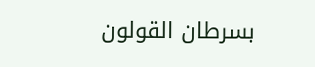بسرطان القولون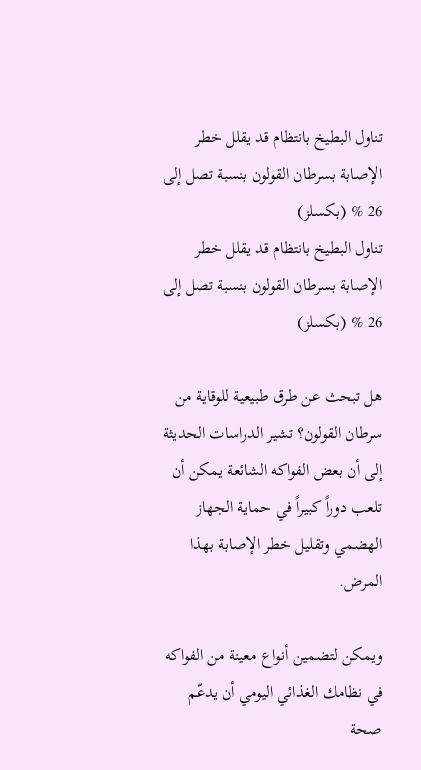تناول البطيخ بانتظام قد يقلل خطر الإصابة بسرطان القولون بنسبة تصل إلى 26 % (بكسلز)
تناول البطيخ بانتظام قد يقلل خطر الإصابة بسرطان القولون بنسبة تصل إلى 26 % (بكسلز)

هل تبحث عن طرق طبيعية للوقاية من سرطان القولون؟ تشير الدراسات الحديثة إلى أن بعض الفواكه الشائعة يمكن أن تلعب دوراً كبيراً في حماية الجهاز الهضمي وتقليل خطر الإصابة بهذا المرض.

ويمكن لتضمين أنواع معينة من الفواكه في نظامك الغذائي اليومي أن يدعّم صحة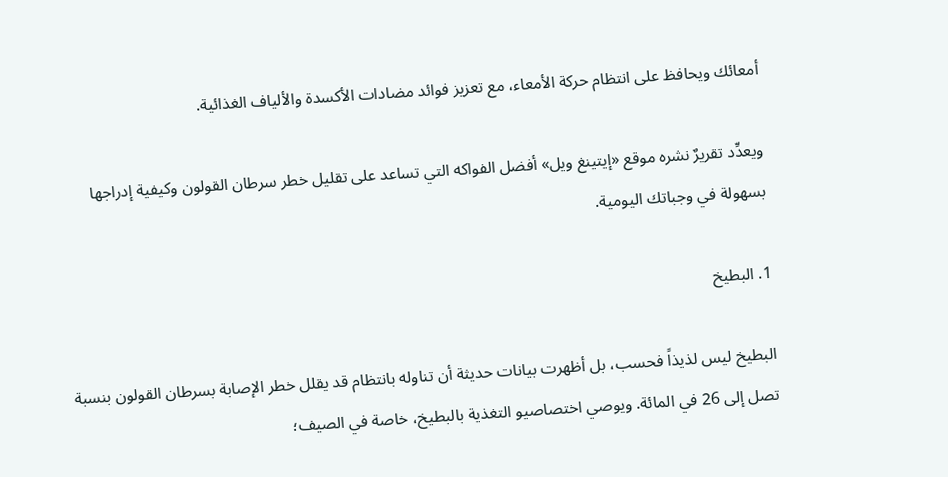أمعائك ويحافظ على انتظام حركة الأمعاء، مع تعزيز فوائد مضادات الأكسدة والألياف الغذائية.

ويعدِّد تقريرٌ نشره موقع «إيتينغ ويل» أفضل الفواكه التي تساعد على تقليل خطر سرطان القولون وكيفية إدراجها بسهولة في وجباتك اليومية.

1. البطيخ

البطيخ ليس لذيذاً فحسب، بل أظهرت بيانات حديثة أن تناوله بانتظام قد يقلل خطر الإصابة بسرطان القولون بنسبة تصل إلى 26 في المائة. ويوصي اختصاصيو التغذية بالبطيخ، خاصة في الصيف؛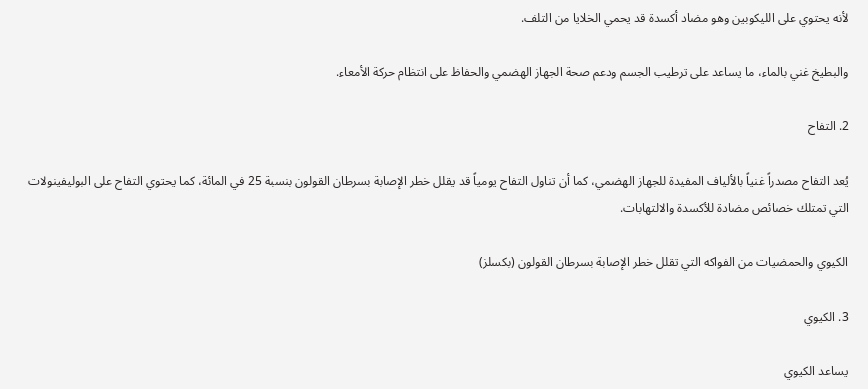لأنه يحتوي على الليكوبين وهو مضاد أكسدة قد يحمي الخلايا من التلف.

والبطيخ غني بالماء، ما يساعد على ترطيب الجسم ودعم صحة الجهاز الهضمي والحفاظ على انتظام حركة الأمعاء.

2. التفاح

يُعد التفاح مصدراً غنياً بالألياف المفيدة للجهاز الهضمي، كما أن تناول التفاح يومياً قد يقلل خطر الإصابة بسرطان القولون بنسبة 25 في المائة، كما يحتوي التفاح على البوليفينولات التي تمتلك خصائص مضادة للأكسدة والالتهابات.

الكيوي والحمضيات من الفواكه التي تقلل خطر الإصابة بسرطان القولون (بكسلز)

3. الكيوي

يساعد الكيوي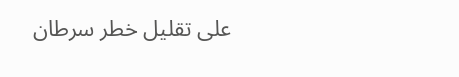على تقليل خطر سرطان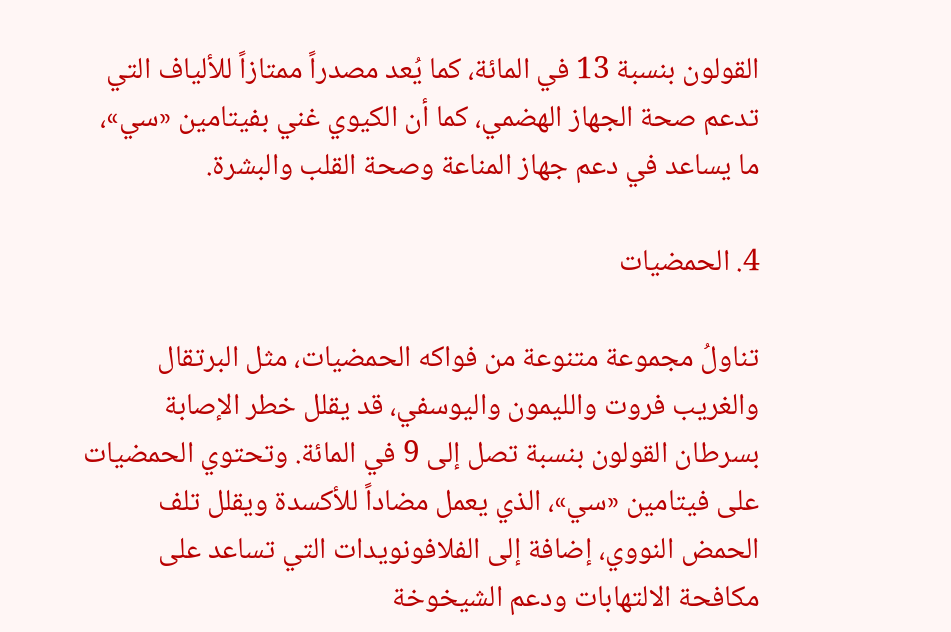القولون بنسبة 13 في المائة، كما يُعد مصدراً ممتازاً للألياف التي تدعم صحة الجهاز الهضمي، كما أن الكيوي غني بفيتامين «سي»، ما يساعد في دعم جهاز المناعة وصحة القلب والبشرة.

4. الحمضيات

تناولُ مجموعة متنوعة من فواكه الحمضيات، مثل البرتقال والغريب فروت والليمون واليوسفي، قد يقلل خطر الإصابة بسرطان القولون بنسبة تصل إلى 9 في المائة. وتحتوي الحمضيات على فيتامين «سي»، الذي يعمل مضاداً للأكسدة ويقلل تلف الحمض النووي، إضافة إلى الفلافونويدات التي تساعد على مكافحة الالتهابات ودعم الشيخوخة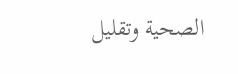الصحية وتقليل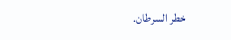خطر السرطان.